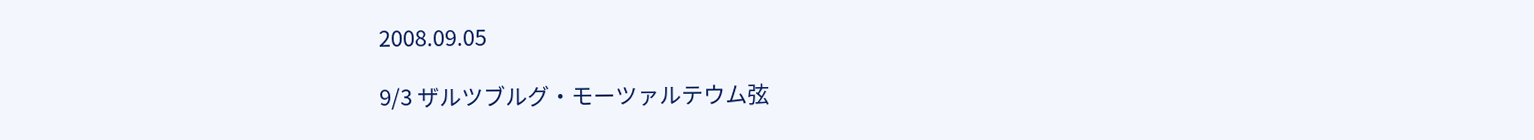2008.09.05

9/3 ザルツブルグ・モーツァルテウム弦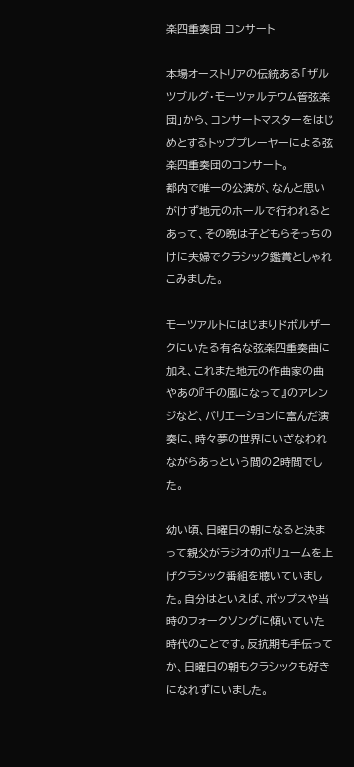楽四重奏団 コンサート

本場オーストリアの伝統ある「ザルツブルグ・モーツァルテウム管弦楽団」から、コンサートマスターをはじめとするトッププレーヤーによる弦楽四重奏団のコンサート。
都内で唯一の公演が、なんと思いがけず地元のホールで行われるとあって、その晩は子どもらそっちのけに夫婦でクラシック鑑賞としゃれこみました。

モーツアルトにはじまりドボルザークにいたる有名な弦楽四重奏曲に加え、これまた地元の作曲家の曲やあの『千の風になって』のアレンジなど、バリエーションに富んだ演奏に、時々夢の世界にいざなわれながらあっという間の2時間でした。

幼い頃、日曜日の朝になると決まって親父がラジオのボリュームを上げクラシック番組を聴いていました。自分はといえば、ポップスや当時のフォークソングに傾いていた時代のことです。反抗期も手伝ってか、日曜日の朝もクラシックも好きになれずにいました。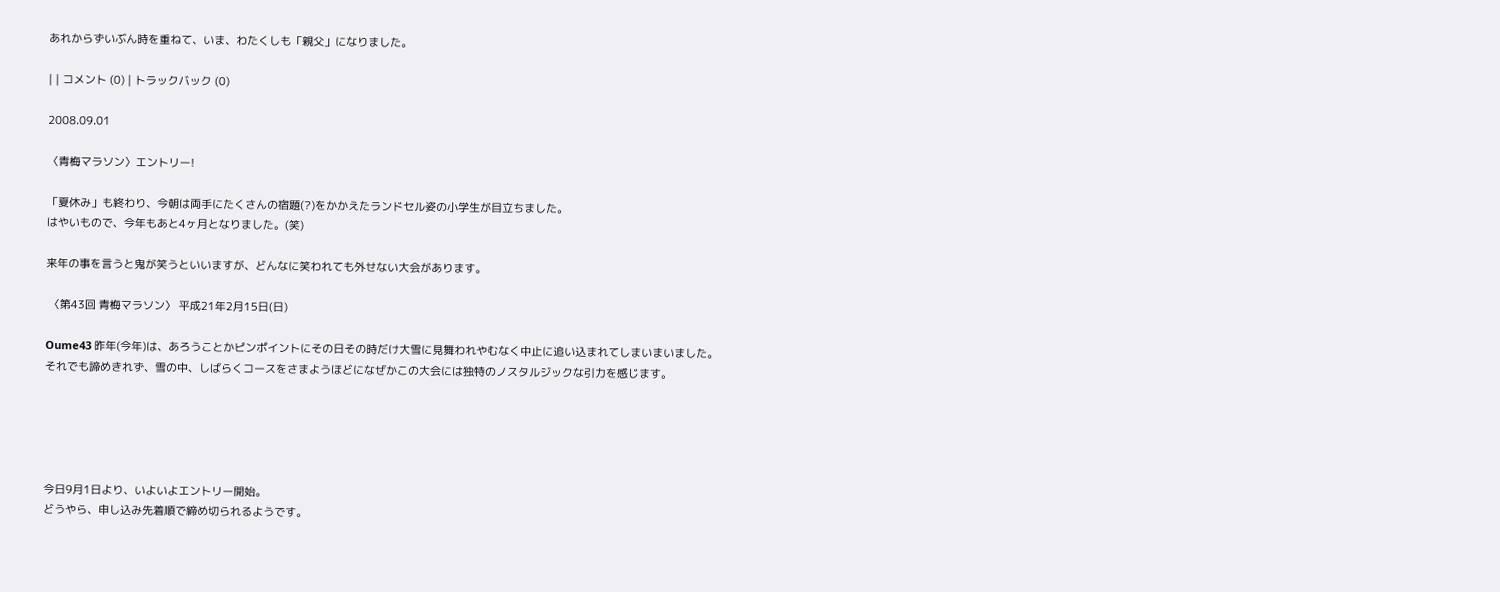あれからずいぶん時を重ねて、いま、わたくしも「親父」になりました。

| | コメント (0) | トラックバック (0)

2008.09.01

〈青梅マラソン〉エントリー!

「夏休み」も終わり、今朝は両手にたくさんの宿題(?)をかかえたランドセル姿の小学生が目立ちました。
はやいもので、今年もあと4ヶ月となりました。(笑)

来年の事を言うと鬼が笑うといいますが、どんなに笑われても外せない大会があります。

 〈第43回 青梅マラソン〉 平成21年2月15日(日)

Oume43 昨年(今年)は、あろうことかピンポイントにその日その時だけ大雪に見舞われやむなく中止に追い込まれてしまいまいました。
それでも諦めきれず、雪の中、しばらくコースをさまようほどになぜかこの大会には独特のノスタルジックな引力を感じます。





今日9月1日より、いよいよエントリー開始。
どうやら、申し込み先着順で締め切られるようです。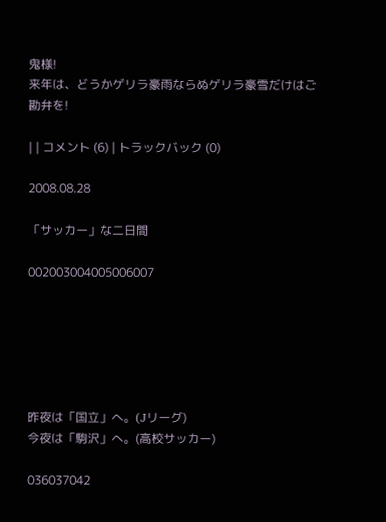鬼様!
来年は、どうかゲリラ豪雨ならぬゲリラ豪雪だけはご勘弁を!

| | コメント (6) | トラックバック (0)

2008.08.28

「サッカー」な二日間

002003004005006007






昨夜は「国立」へ。(Jリーグ)
今夜は「駒沢」へ。(高校サッカー)

036037042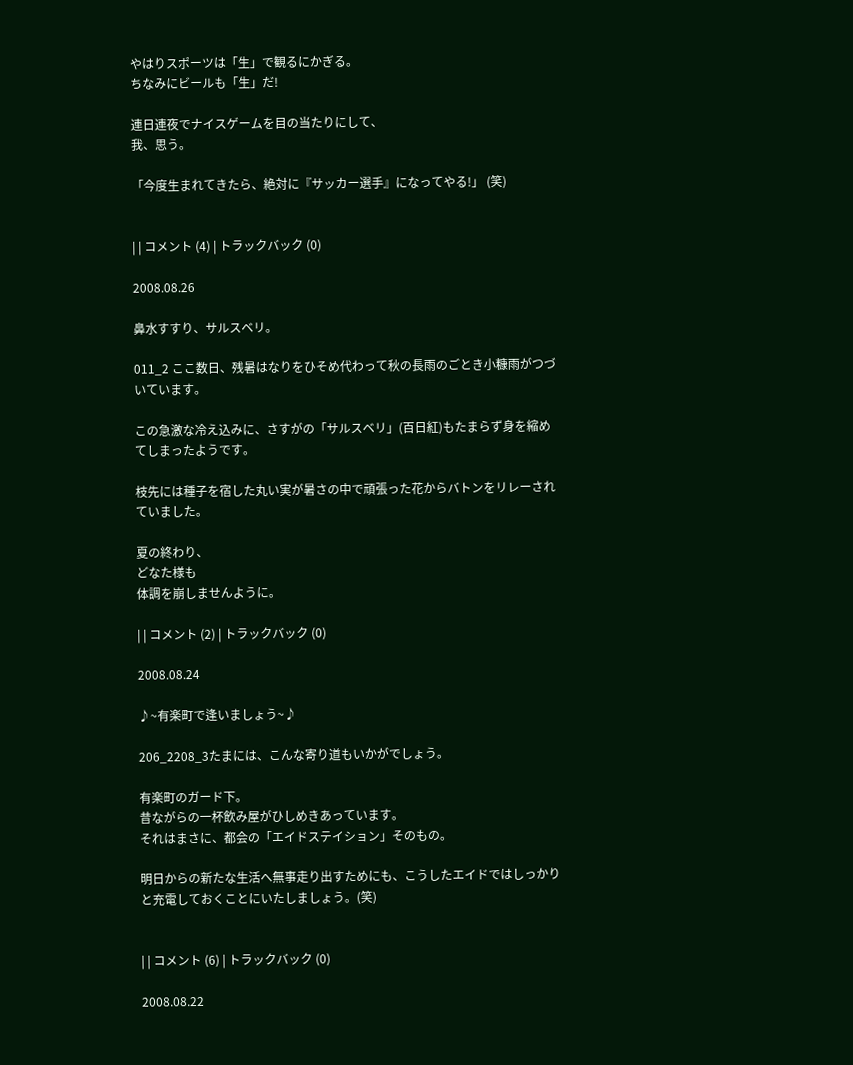やはりスポーツは「生」で観るにかぎる。
ちなみにビールも「生」だ!

連日連夜でナイスゲームを目の当たりにして、
我、思う。

「今度生まれてきたら、絶対に『サッカー選手』になってやる!」 (笑)


| | コメント (4) | トラックバック (0)

2008.08.26

鼻水すすり、サルスベリ。

011_2 ここ数日、残暑はなりをひそめ代わって秋の長雨のごとき小糠雨がつづいています。

この急激な冷え込みに、さすがの「サルスベリ」(百日紅)もたまらず身を縮めてしまったようです。

枝先には種子を宿した丸い実が暑さの中で頑張った花からバトンをリレーされていました。

夏の終わり、
どなた様も
体調を崩しませんように。

| | コメント (2) | トラックバック (0)

2008.08.24

♪~有楽町で逢いましょう~♪

206_2208_3たまには、こんな寄り道もいかがでしょう。

有楽町のガード下。
昔ながらの一杯飲み屋がひしめきあっています。
それはまさに、都会の「エイドステイション」そのもの。

明日からの新たな生活へ無事走り出すためにも、こうしたエイドではしっかりと充電しておくことにいたしましょう。(笑)


| | コメント (6) | トラックバック (0)

2008.08.22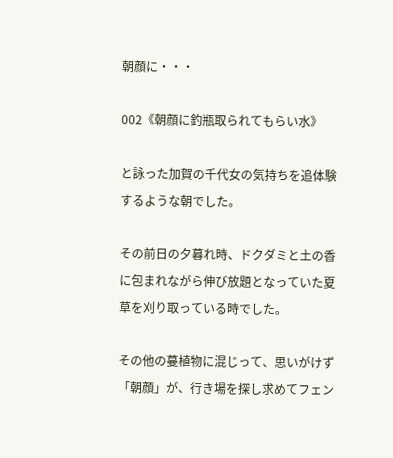朝顔に・・・

002《朝顔に釣瓶取られてもらい水》

と詠った加賀の千代女の気持ちを追体験するような朝でした。

その前日の夕暮れ時、ドクダミと土の香に包まれながら伸び放題となっていた夏草を刈り取っている時でした。

その他の蔓植物に混じって、思いがけず「朝顔」が、行き場を探し求めてフェン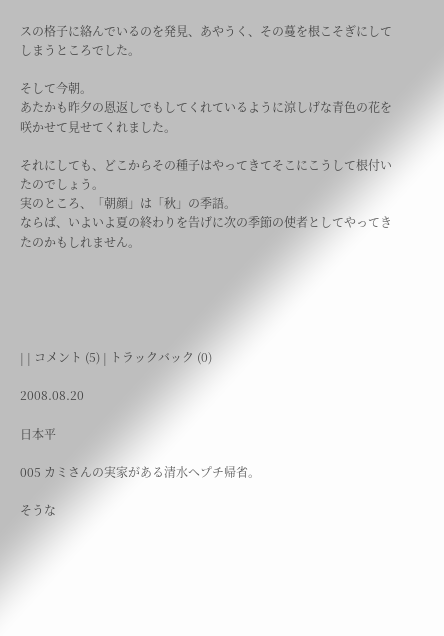スの格子に絡んでいるのを発見、あやうく、その蔓を根こそぎにしてしまうところでした。

そして今朝。
あたかも昨夕の恩返しでもしてくれているように涼しげな青色の花を咲かせて見せてくれました。

それにしても、どこからその種子はやってきてそこにこうして根付いたのでしょう。
実のところ、「朝顔」は「秋」の季語。
ならば、いよいよ夏の終わりを告げに次の季節の使者としてやってきたのかもしれません。





| | コメント (5) | トラックバック (0)

2008.08.20

日本平

005 カミさんの実家がある清水へプチ帰省。

そうな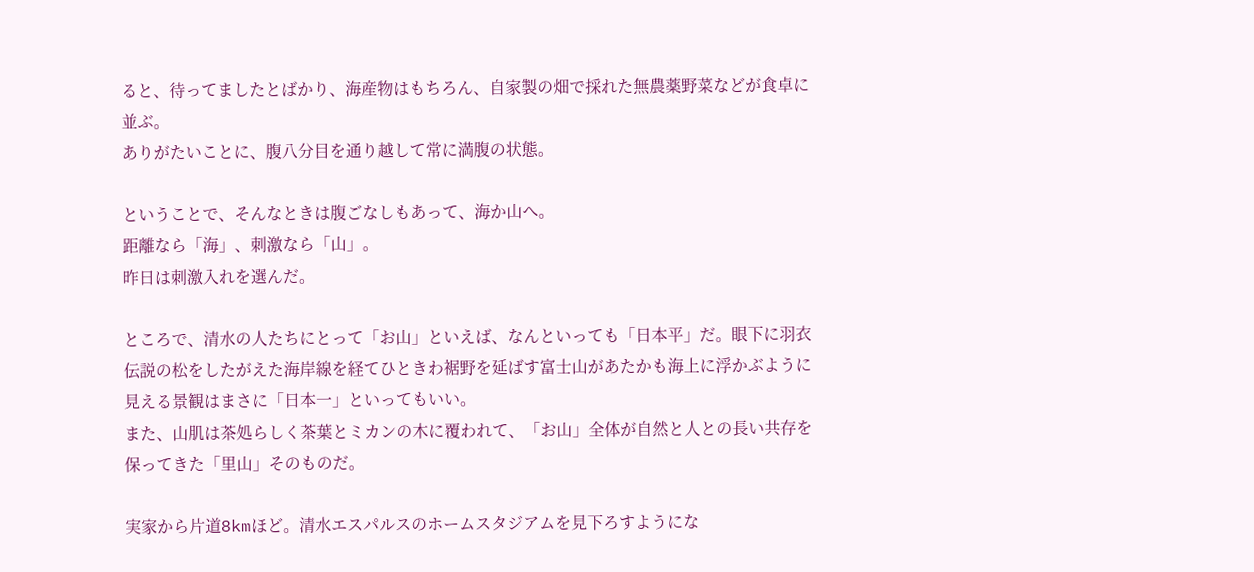ると、待ってましたとばかり、海産物はもちろん、自家製の畑で採れた無農薬野菜などが食卓に並ぶ。
ありがたいことに、腹八分目を通り越して常に満腹の状態。

ということで、そんなときは腹ごなしもあって、海か山へ。
距離なら「海」、刺激なら「山」。
昨日は刺激入れを選んだ。

ところで、清水の人たちにとって「お山」といえば、なんといっても「日本平」だ。眼下に羽衣伝説の松をしたがえた海岸線を経てひときわ裾野を延ばす富士山があたかも海上に浮かぶように見える景観はまさに「日本一」といってもいい。
また、山肌は茶処らしく茶葉とミカンの木に覆われて、「お山」全体が自然と人との長い共存を保ってきた「里山」そのものだ。

実家から片道8kmほど。清水エスパルスのホームスタジアムを見下ろすようにな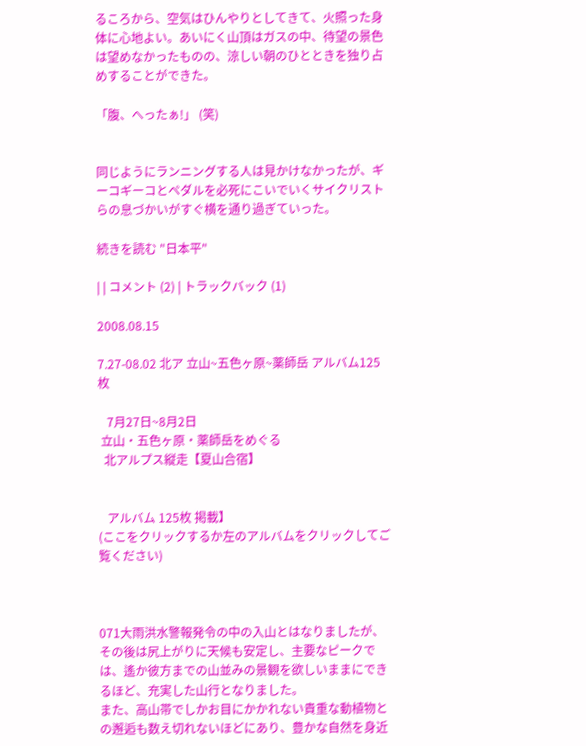るころから、空気はひんやりとしてきて、火照った身体に心地よい。あいにく山頂はガスの中、待望の景色は望めなかったものの、涼しい朝のひとときを独り占めすることができた。

「腹、へったぁ!」 (笑)


同じようにランニングする人は見かけなかったが、ギーコギーコとペダルを必死にこいでいくサイクリストらの息づかいがすぐ横を通り過ぎていった。

続きを読む "日本平"

| | コメント (2) | トラックバック (1)

2008.08.15

7.27-08.02 北ア 立山~五色ヶ原~薬師岳 アルバム125枚

   7月27日~8月2日
 立山・五色ヶ原・薬師岳をめぐる
  北アルプス縦走【夏山合宿】


   アルバム 125枚 掲載】
(ここをクリックするか左のアルバムをクリックしてご覧ください)



071大雨洪水警報発令の中の入山とはなりましたが、その後は尻上がりに天候も安定し、主要なピークでは、遙か彼方までの山並みの景観を欲しいままにできるほど、充実した山行となりました。
また、高山帯でしかお目にかかれない貴重な動植物との邂逅も数え切れないほどにあり、豊かな自然を身近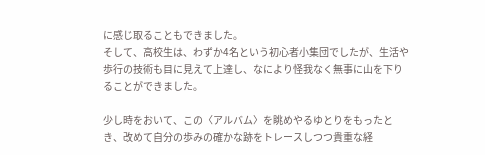に感じ取ることもできました。
そして、高校生は、わずか4名という初心者小集団でしたが、生活や歩行の技術も目に見えて上達し、なにより怪我なく無事に山を下りることができました。

少し時をおいて、この〈アルバム〉を眺めやるゆとりをもったとき、改めて自分の歩みの確かな跡をトレースしつつ貴重な経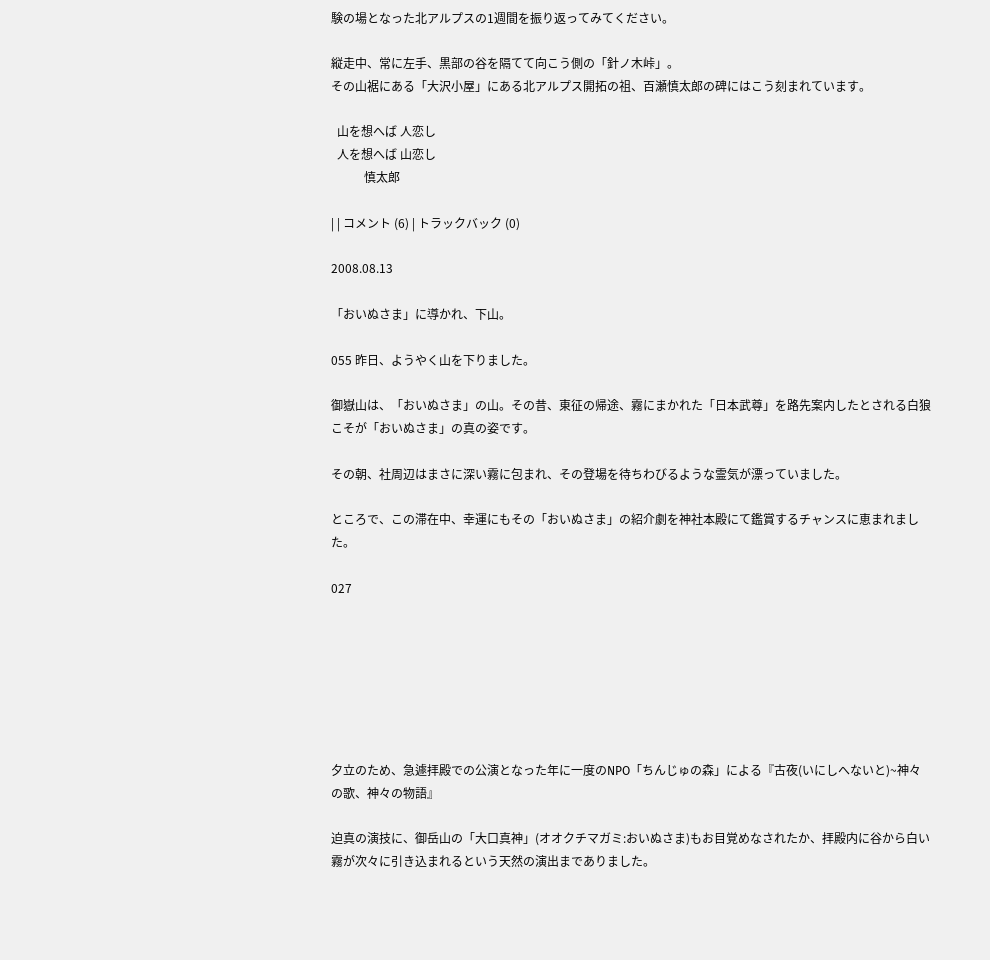験の場となった北アルプスの1週間を振り返ってみてください。

縦走中、常に左手、黒部の谷を隔てて向こう側の「針ノ木峠」。
その山裾にある「大沢小屋」にある北アルプス開拓の祖、百瀬慎太郎の碑にはこう刻まれています。

  山を想へば 人恋し
  人を想へば 山恋し
           慎太郎

| | コメント (6) | トラックバック (0)

2008.08.13

「おいぬさま」に導かれ、下山。

055 昨日、ようやく山を下りました。

御嶽山は、「おいぬさま」の山。その昔、東征の帰途、霧にまかれた「日本武尊」を路先案内したとされる白狼こそが「おいぬさま」の真の姿です。

その朝、社周辺はまさに深い霧に包まれ、その登場を待ちわびるような霊気が漂っていました。

ところで、この滞在中、幸運にもその「おいぬさま」の紹介劇を神社本殿にて鑑賞するチャンスに恵まれました。

027







夕立のため、急遽拝殿での公演となった年に一度のNPO「ちんじゅの森」による『古夜(いにしへないと)~神々の歌、神々の物語』

迫真の演技に、御岳山の「大口真神」(オオクチマガミ:おいぬさま)もお目覚めなされたか、拝殿内に谷から白い霧が次々に引き込まれるという天然の演出までありました。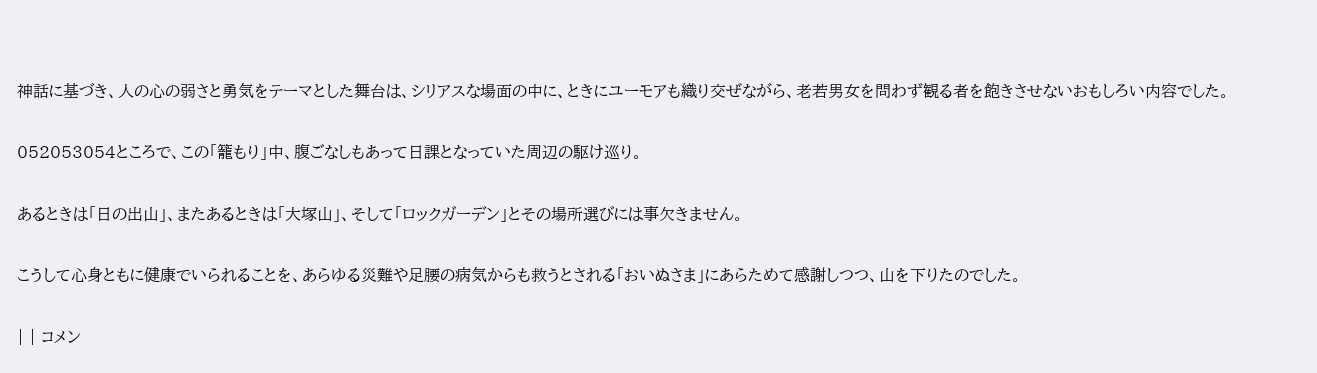神話に基づき、人の心の弱さと勇気をテーマとした舞台は、シリアスな場面の中に、ときにユーモアも織り交ぜながら、老若男女を問わず観る者を飽きさせないおもしろい内容でした。

052053054ところで、この「籠もり」中、腹ごなしもあって日課となっていた周辺の駆け巡り。

あるときは「日の出山」、またあるときは「大塚山」、そして「ロックガーデン」とその場所選びには事欠きません。

こうして心身ともに健康でいられることを、あらゆる災難や足腰の病気からも救うとされる「おいぬさま」にあらためて感謝しつつ、山を下りたのでした。

| | コメン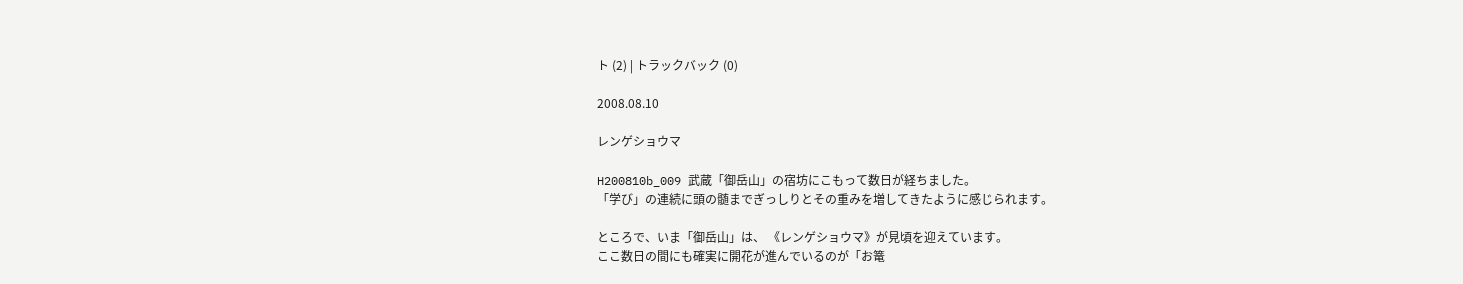ト (2) | トラックバック (0)

2008.08.10

レンゲショウマ

H200810b_009 武蔵「御岳山」の宿坊にこもって数日が経ちました。
「学び」の連続に頭の髄までぎっしりとその重みを増してきたように感じられます。

ところで、いま「御岳山」は、 《レンゲショウマ》が見頃を迎えています。
ここ数日の間にも確実に開花が進んでいるのが「お篭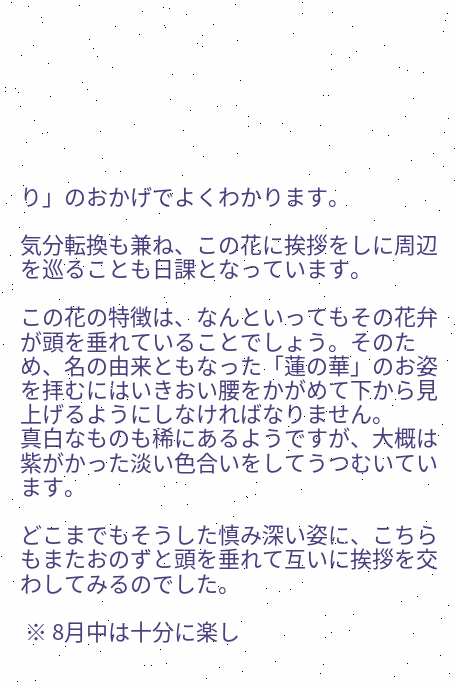り」のおかげでよくわかります。

気分転換も兼ね、この花に挨拶をしに周辺を巡ることも日課となっています。

この花の特徴は、なんといってもその花弁が頭を垂れていることでしょう。そのため、名の由来ともなった「蓮の華」のお姿を拝むにはいきおい腰をかがめて下から見上げるようにしなければなりません。
真白なものも稀にあるようですが、大概は紫がかった淡い色合いをしてうつむいています。

どこまでもそうした慎み深い姿に、こちらもまたおのずと頭を垂れて互いに挨拶を交わしてみるのでした。

 ※ 8月中は十分に楽し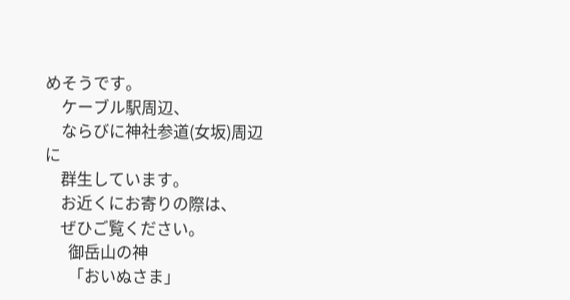めそうです。
    ケーブル駅周辺、
    ならびに神社参道(女坂)周辺に
    群生しています。
    お近くにお寄りの際は、
    ぜひご覧ください。
      御岳山の神
      「おいぬさま」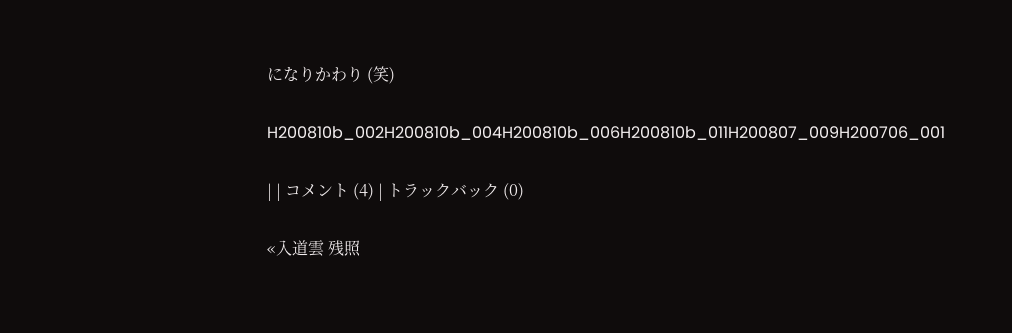になりかわり (笑)

H200810b_002H200810b_004H200810b_006H200810b_011H200807_009H200706_001

| | コメント (4) | トラックバック (0)

«入道雲 残照